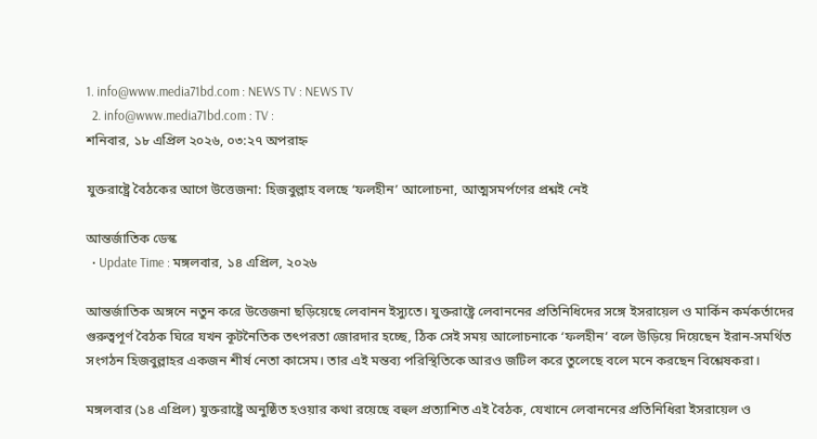1. info@www.media71bd.com : NEWS TV : NEWS TV
  2. info@www.media71bd.com : TV :
শনিবার, ১৮ এপ্রিল ২০২৬, ০৩:২৭ অপরাহ্ন

যুক্তরাষ্ট্রে বৈঠকের আগে উত্তেজনা: হিজবুল্লাহ বলছে ‘ফলহীন’ আলোচনা, আত্মসমর্পণের প্রশ্নই নেই

আন্তর্জাতিক ডেস্ক
  • Update Time : মঙ্গলবার, ১৪ এপ্রিল, ২০২৬

আন্তর্জাতিক অঙ্গনে নতুন করে উত্তেজনা ছড়িয়েছে লেবানন ইস্যুতে। যুক্তরাষ্ট্রে লেবাননের প্রতিনিধিদের সঙ্গে ইসরায়েল ও মার্কিন কর্মকর্তাদের গুরুত্বপূর্ণ বৈঠক ঘিরে যখন কূটনৈতিক তৎপরতা জোরদার হচ্ছে, ঠিক সেই সময় আলোচনাকে ‘ফলহীন’ বলে উড়িয়ে দিয়েছেন ইরান-সমর্থিত সংগঠন হিজবুল্লাহর একজন শীর্ষ নেতা কাসেম। তার এই মন্তব্য পরিস্থিতিকে আরও জটিল করে তুলেছে বলে মনে করছেন বিশ্লেষকরা।

মঙ্গলবার (১৪ এপ্রিল) যুক্তরাষ্ট্রে অনুষ্ঠিত হওয়ার কথা রয়েছে বহুল প্রত্যাশিত এই বৈঠক, যেখানে লেবাননের প্রতিনিধিরা ইসরায়েল ও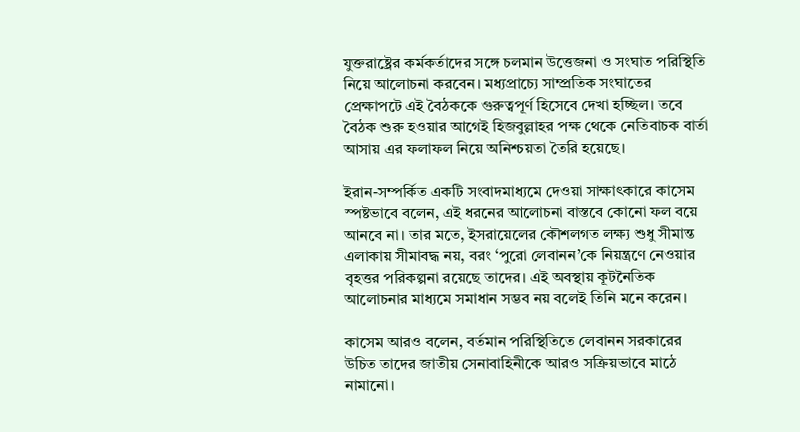যুক্তরাষ্ট্রের কর্মকর্তাদের সঙ্গে চলমান উত্তেজনা ও সংঘাত পরিস্থিতি নিয়ে আলোচনা করবেন। মধ্যপ্রাচ্যে সাম্প্রতিক সংঘাতের প্রেক্ষাপটে এই বৈঠককে গুরুত্বপূর্ণ হিসেবে দেখা হচ্ছিল। তবে বৈঠক শুরু হওয়ার আগেই হিজবুল্লাহর পক্ষ থেকে নেতিবাচক বার্তা আসায় এর ফলাফল নিয়ে অনিশ্চয়তা তৈরি হয়েছে।

ইরান-সম্পর্কিত একটি সংবাদমাধ্যমে দেওয়া সাক্ষাৎকারে কাসেম স্পষ্টভাবে বলেন, এই ধরনের আলোচনা বাস্তবে কোনো ফল বয়ে আনবে না। তার মতে, ইসরায়েলের কৌশলগত লক্ষ্য শুধু সীমান্ত এলাকায় সীমাবদ্ধ নয়, বরং ‘পুরো লেবানন’কে নিয়ন্ত্রণে নেওয়ার বৃহত্তর পরিকল্পনা রয়েছে তাদের। এই অবস্থায় কূটনৈতিক আলোচনার মাধ্যমে সমাধান সম্ভব নয় বলেই তিনি মনে করেন।

কাসেম আরও বলেন, বর্তমান পরিস্থিতিতে লেবানন সরকারের উচিত তাদের জাতীয় সেনাবাহিনীকে আরও সক্রিয়ভাবে মাঠে নামানো।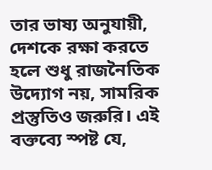তার ভাষ্য অনুযায়ী, দেশকে রক্ষা করতে হলে শুধু রাজনৈতিক উদ্যোগ নয়, সামরিক প্রস্তুতিও জরুরি। এই বক্তব্যে স্পষ্ট যে,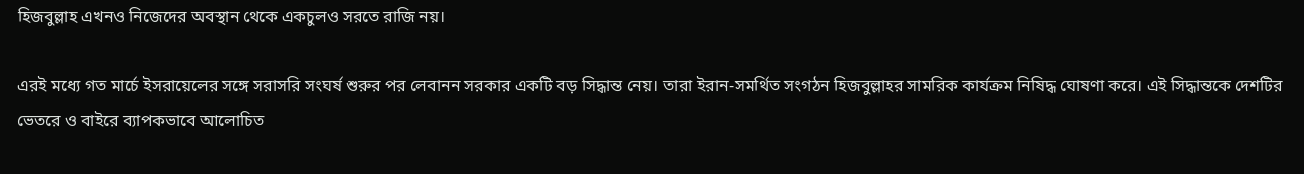হিজবুল্লাহ এখনও নিজেদের অবস্থান থেকে একচুলও সরতে রাজি নয়।

এরই মধ্যে গত মার্চে ইসরায়েলের সঙ্গে সরাসরি সংঘর্ষ শুরুর পর লেবানন সরকার একটি বড় সিদ্ধান্ত নেয়। তারা ইরান-সমর্থিত সংগঠন হিজবুল্লাহর সামরিক কার্যক্রম নিষিদ্ধ ঘোষণা করে। এই সিদ্ধান্তকে দেশটির ভেতরে ও বাইরে ব্যাপকভাবে আলোচিত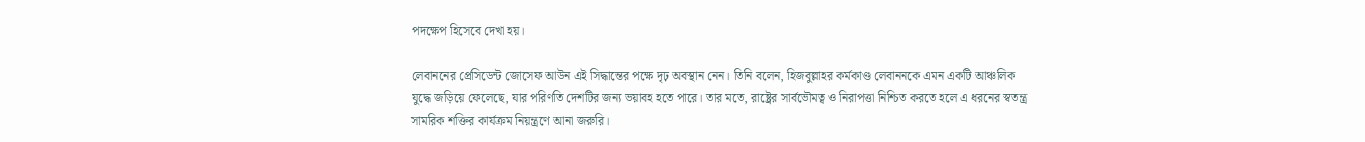পদক্ষেপ হিসেবে দেখা হয়।

লেবাননের প্রেসিডেন্ট জোসেফ আউন এই সিদ্ধান্তের পক্ষে দৃঢ় অবস্থান নেন। তিনি বলেন, হিজবুল্লাহর কর্মকাণ্ড লেবাননকে এমন একটি আঞ্চলিক যুদ্ধে জড়িয়ে ফেলেছে, যার পরিণতি দেশটির জন্য ভয়াবহ হতে পারে। তার মতে, রাষ্ট্রের সার্বভৌমত্ব ও নিরাপত্তা নিশ্চিত করতে হলে এ ধরনের স্বতন্ত্র সামরিক শক্তির কার্যক্রম নিয়ন্ত্রণে আনা জরুরি।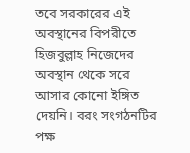তবে সরকারের এই অবস্থানের বিপরীতে হিজবুল্লাহ নিজেদের অবস্থান থেকে সরে আসার কোনো ইঙ্গিত দেয়নি। বরং সংগঠনটির পক্ষ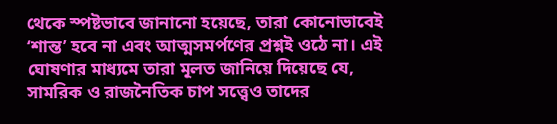থেকে স্পষ্টভাবে জানানো হয়েছে, তারা কোনোভাবেই ‘শান্ত’ হবে না এবং আত্মসমর্পণের প্রশ্নই ওঠে না। এই ঘোষণার মাধ্যমে তারা মূলত জানিয়ে দিয়েছে যে, সামরিক ও রাজনৈতিক চাপ সত্ত্বেও তাদের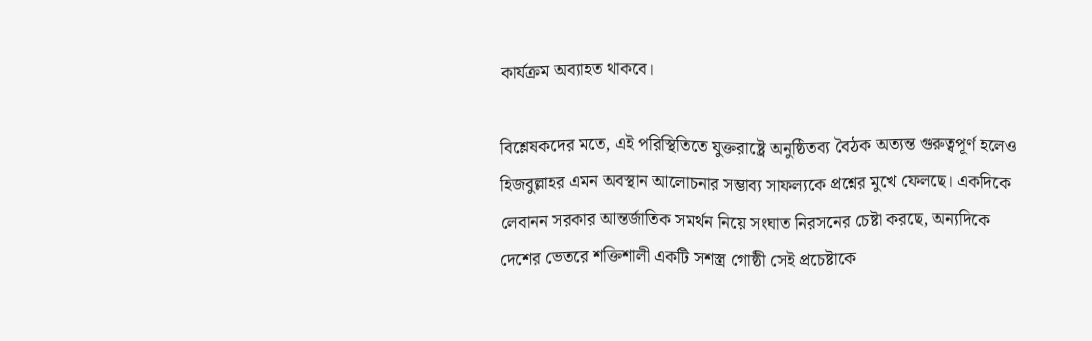কার্যক্রম অব্যাহত থাকবে।

বিশ্লেষকদের মতে, এই পরিস্থিতিতে যুক্তরাষ্ট্রে অনুষ্ঠিতব্য বৈঠক অত্যন্ত গুরুত্বপূর্ণ হলেও হিজবুল্লাহর এমন অবস্থান আলোচনার সম্ভাব্য সাফল্যকে প্রশ্নের মুখে ফেলছে। একদিকে লেবানন সরকার আন্তর্জাতিক সমর্থন নিয়ে সংঘাত নিরসনের চেষ্টা করছে, অন্যদিকে দেশের ভেতরে শক্তিশালী একটি সশস্ত্র গোষ্ঠী সেই প্রচেষ্টাকে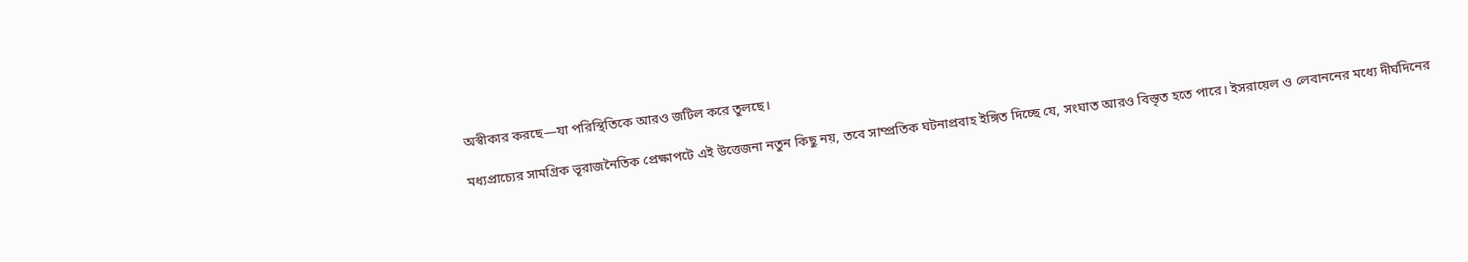অস্বীকার করছে—যা পরিস্থিতিকে আরও জটিল করে তুলছে।

মধ্যপ্রাচ্যের সামগ্রিক ভূরাজনৈতিক প্রেক্ষাপটে এই উত্তেজনা নতুন কিছু নয়, তবে সাম্প্রতিক ঘটনাপ্রবাহ ইঙ্গিত দিচ্ছে যে, সংঘাত আরও বিস্তৃত হতে পারে। ইসরায়েল ও লেবাননের মধ্যে দীর্ঘদিনের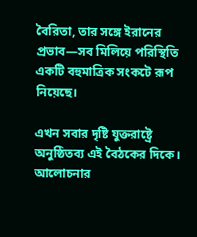বৈরিতা, তার সঙ্গে ইরানের প্রভাব—সব মিলিয়ে পরিস্থিতি একটি বহুমাত্রিক সংকটে রূপ নিয়েছে।

এখন সবার দৃষ্টি যুক্তরাষ্ট্রে অনুষ্ঠিতব্য এই বৈঠকের দিকে। আলোচনার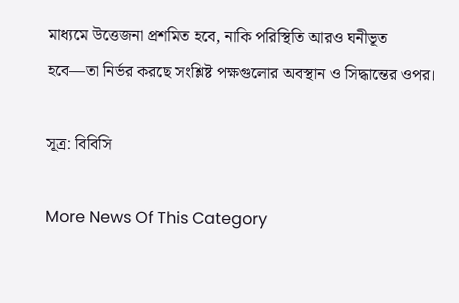মাধ্যমে উত্তেজনা প্রশমিত হবে, নাকি পরিস্থিতি আরও ঘনীভূত হবে—তা নির্ভর করছে সংশ্লিষ্ট পক্ষগুলোর অবস্থান ও সিদ্ধান্তের ওপর।

সূত্র: বিবিসি

More News Of This Category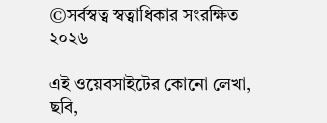©সর্বস্বত্ব স্বত্বাধিকার সংরক্ষিত ২০২৬

এই ওয়েবসাইটের কোনো লেখা, ছবি,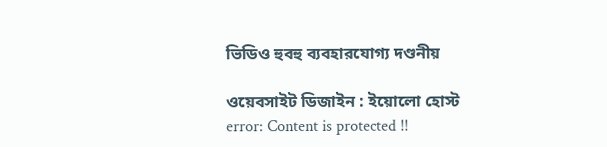ভিডিও হুবহু ব্যবহারযোগ্য দণ্ডনীয়

ওয়েবসাইট ডিজাইন : ইয়োলো হোস্ট
error: Content is protected !!